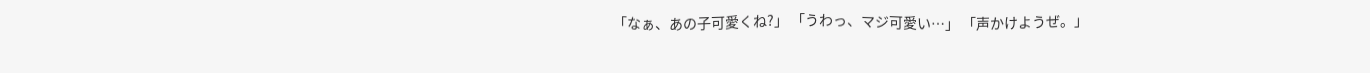「なぁ、あの子可愛くね?」 「うわっ、マジ可愛い…」 「声かけようぜ。」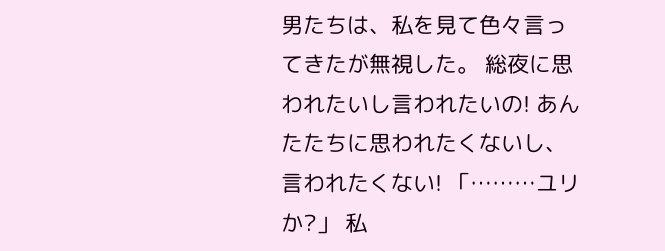男たちは、私を見て色々言ってきたが無視した。 総夜に思われたいし言われたいの! あんたたちに思われたくないし、言われたくない! 「………ユリか?」 私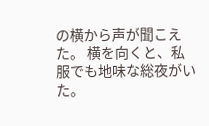の横から声が聞こえた。 横を向くと、私服でも地味な総夜がいた。